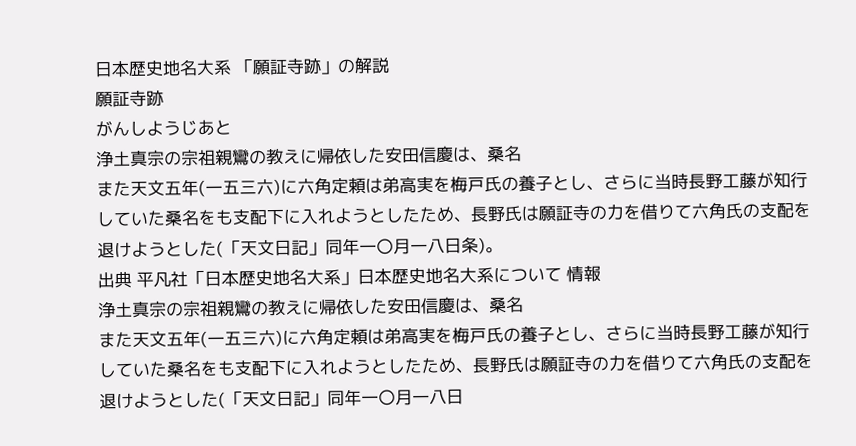日本歴史地名大系 「願証寺跡」の解説
願証寺跡
がんしようじあと
浄土真宗の宗祖親鸞の教えに帰依した安田信慶は、桑名
また天文五年(一五三六)に六角定頼は弟高実を梅戸氏の養子とし、さらに当時長野工藤が知行していた桑名をも支配下に入れようとしたため、長野氏は願証寺の力を借りて六角氏の支配を退けようとした(「天文日記」同年一〇月一八日条)。
出典 平凡社「日本歴史地名大系」日本歴史地名大系について 情報
浄土真宗の宗祖親鸞の教えに帰依した安田信慶は、桑名
また天文五年(一五三六)に六角定頼は弟高実を梅戸氏の養子とし、さらに当時長野工藤が知行していた桑名をも支配下に入れようとしたため、長野氏は願証寺の力を借りて六角氏の支配を退けようとした(「天文日記」同年一〇月一八日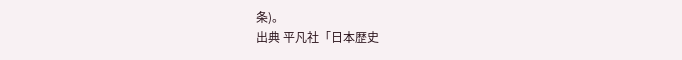条)。
出典 平凡社「日本歴史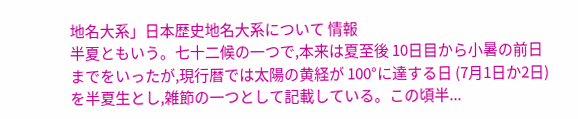地名大系」日本歴史地名大系について 情報
半夏ともいう。七十二候の一つで,本来は夏至後 10日目から小暑の前日までをいったが,現行暦では太陽の黄経が 100°に達する日 (7月1日か2日) を半夏生とし,雑節の一つとして記載している。この頃半...